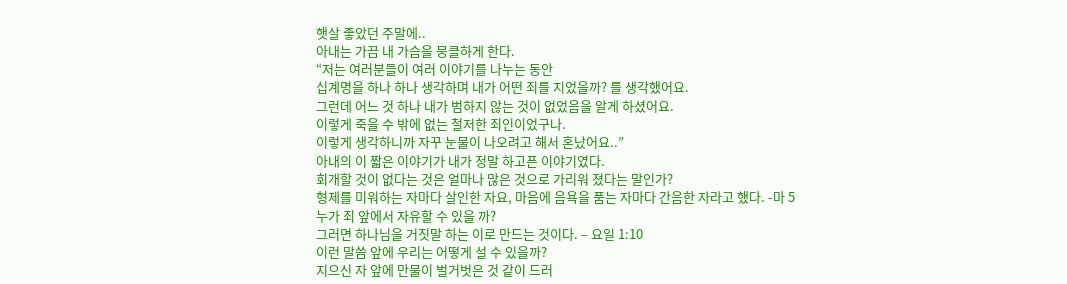햇살 좋았던 주말에..
아내는 가끔 내 가슴을 뭉클하게 한다.
“저는 여러분들이 여러 이야기를 나누는 동안
십계명을 하나 하나 생각하며 내가 어떤 죄를 지었을까? 를 생각했어요.
그런데 어느 것 하나 내가 범하지 않는 것이 없었음을 알게 하셨어요.
이렇게 죽을 수 밖에 없는 철저한 죄인이었구나.
이렇게 생각하니까 자꾸 눈물이 나오려고 해서 혼났어요..”
아내의 이 짧은 이야기가 내가 정말 하고픈 이야기였다.
회개할 것이 없다는 것은 얼마나 많은 것으로 가리워 졌다는 말인가?
형제를 미워하는 자마다 살인한 자요, 마음에 음욕을 품는 자마다 간음한 자라고 했다. -마 5
누가 죄 앞에서 자유할 수 있을 까?
그러면 하나님을 거짓말 하는 이로 만드는 것이다. – 요일 1:10
이런 말씀 앞에 우리는 어떻게 설 수 있을까?
지으신 자 앞에 만물이 벌거벗은 것 같이 드러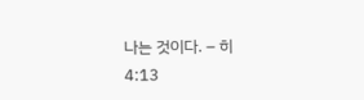나는 것이다. – 히 4:13